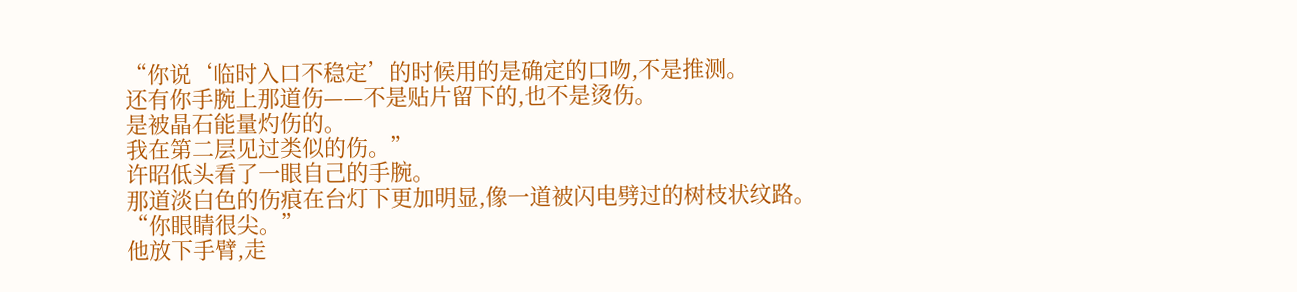“你说‘临时入口不稳定’的时候用的是确定的口吻,不是推测。
还有你手腕上那道伤——不是贴片留下的,也不是烫伤。
是被晶石能量灼伤的。
我在第二层见过类似的伤。”
许昭低头看了一眼自己的手腕。
那道淡白色的伤痕在台灯下更加明显,像一道被闪电劈过的树枝状纹路。
“你眼睛很尖。”
他放下手臂,走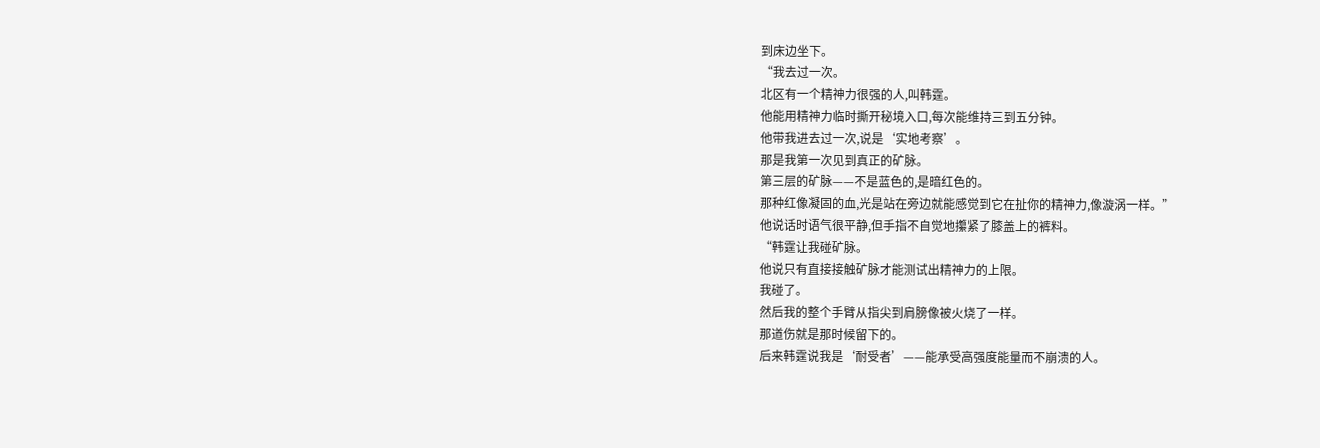到床边坐下。
“我去过一次。
北区有一个精神力很强的人,叫韩霆。
他能用精神力临时撕开秘境入口,每次能维持三到五分钟。
他带我进去过一次,说是‘实地考察’。
那是我第一次见到真正的矿脉。
第三层的矿脉——不是蓝色的,是暗红色的。
那种红像凝固的血,光是站在旁边就能感觉到它在扯你的精神力,像漩涡一样。”
他说话时语气很平静,但手指不自觉地攥紧了膝盖上的裤料。
“韩霆让我碰矿脉。
他说只有直接接触矿脉才能测试出精神力的上限。
我碰了。
然后我的整个手臂从指尖到肩膀像被火烧了一样。
那道伤就是那时候留下的。
后来韩霆说我是‘耐受者’——能承受高强度能量而不崩溃的人。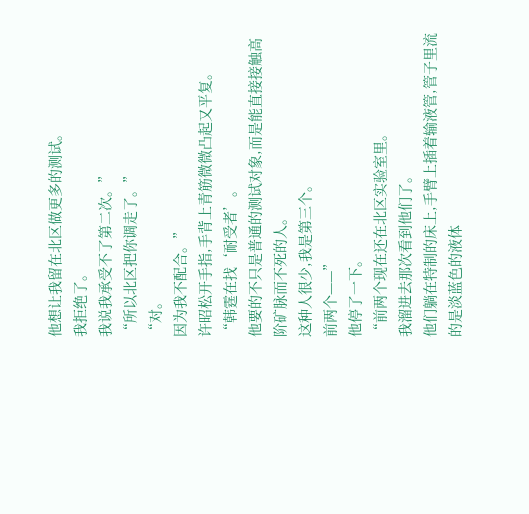他想让我留在北区做更多的测试。
我拒绝了。
我说我承受不了第二次。”
“所以北区把你调走了。”
“对。
因为我不配合。”
许昭松开手指,手背上青筋微微凸起又平复。
“韩霆在找‘耐受者’。
他要的不只是普通的测试对象,而是能直接接触高阶矿脉而不死的人。
这种人很少,我是第三个。
前两个——”
他停了一下。
“前两个现在还在北区实验室里。
我溜进去那次看到他们了。
他们躺在特制的床上,手臂上插着输液管,管子里流的是淡蓝色的液体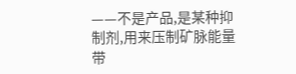——不是产品,是某种抑制剂,用来压制矿脉能量带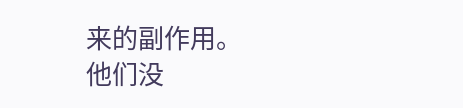来的副作用。
他们没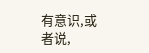有意识,或者说,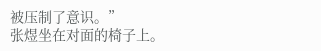被压制了意识。”
张煜坐在对面的椅子上。